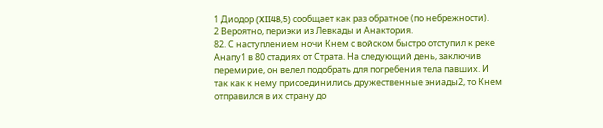1 Диодор (XII48,5) сообщает как раз обратное (по небрежности).
2 Вероятно, периэки из Левкады и Анактория.
82. С наступлением ночи Кнем с войском быстро отступил к реке Анапу1 в 80 стадиях от Страта. На следующий день, заключив перемирие, он велел подобрать для погребения тела павших. И так как к нему присоединились дружественные эниады2, то Кнем отправился в их страну до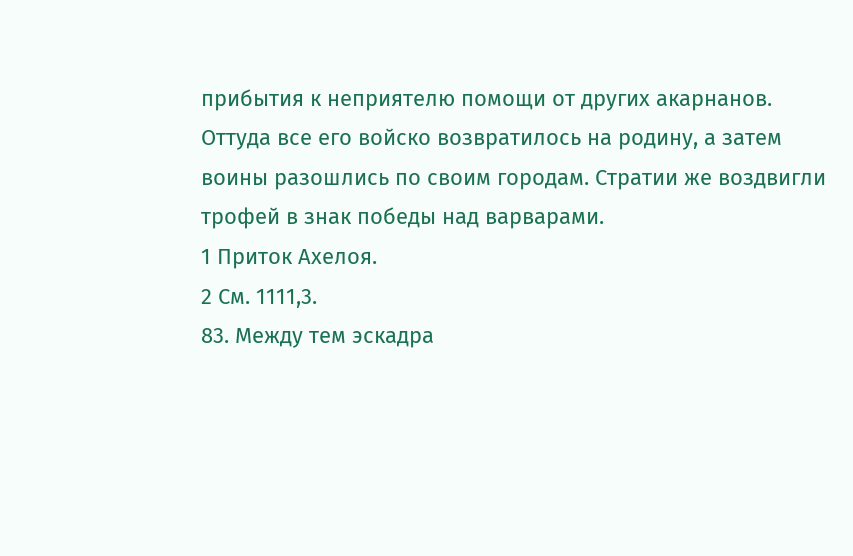прибытия к неприятелю помощи от других акарнанов. Оттуда все его войско возвратилось на родину, а затем воины разошлись по своим городам. Стратии же воздвигли трофей в знак победы над варварами.
1 Приток Ахелоя.
2 См. 1111,3.
83. Между тем эскадра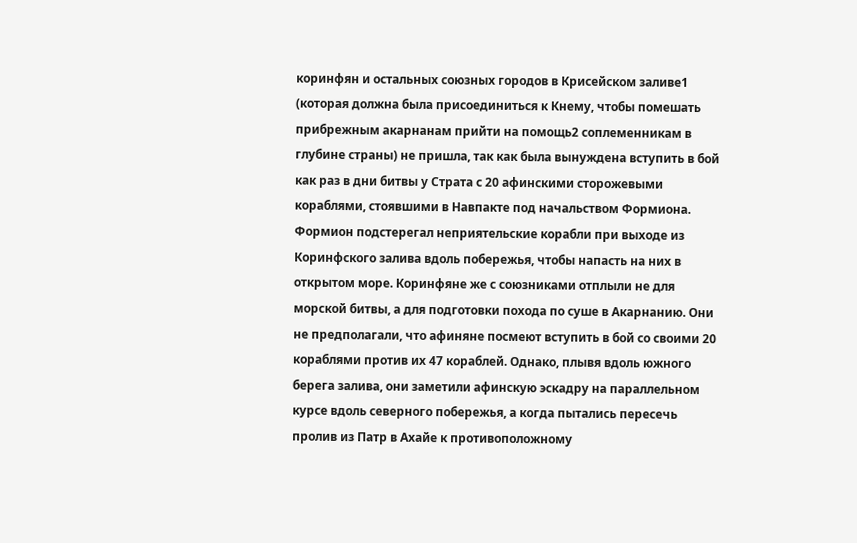коринфян и остальных союзных городов в Крисейском заливе1 (которая должна была присоединиться к Кнему, чтобы помешать прибрежным акарнанам прийти на помощь2 соплеменникам в глубине страны) не пришла, так как была вынуждена вступить в бой как раз в дни битвы у Страта с 20 афинскими сторожевыми кораблями, стоявшими в Навпакте под начальством Формиона. Формион подстерегал неприятельские корабли при выходе из Коринфского залива вдоль побережья, чтобы напасть на них в открытом море. Коринфяне же с союзниками отплыли не для морской битвы, а для подготовки похода по суше в Акарнанию. Они не предполагали, что афиняне посмеют вступить в бой со своими 20 кораблями против их 47 кораблей. Однако, плывя вдоль южного берега залива, они заметили афинскую эскадру на параллельном курсе вдоль северного побережья, а когда пытались пересечь пролив из Патр в Ахайе к противоположному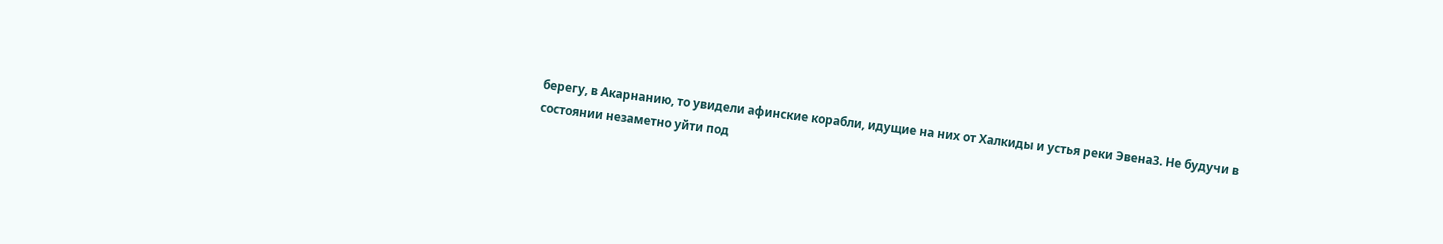берегу, в Акарнанию, то увидели афинские корабли, идущие на них от Халкиды и устья реки Эвена3. Не будучи в состоянии незаметно уйти под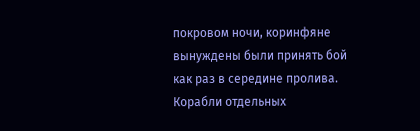покровом ночи, коринфяне вынуждены были принять бой как раз в середине пролива. Корабли отдельных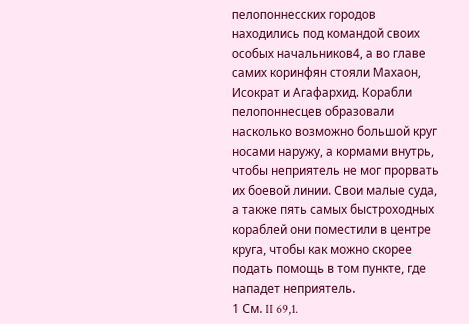пелопоннесских городов находились под командой своих особых начальников4, а во главе самих коринфян стояли Махаон, Исократ и Агафархид. Корабли пелопоннесцев образовали насколько возможно большой круг носами наружу, а кормами внутрь, чтобы неприятель не мог прорвать их боевой линии. Свои малые суда, а также пять самых быстроходных кораблей они поместили в центре круга, чтобы как можно скорее подать помощь в том пункте, где нападет неприятель.
1 См. II 69,1.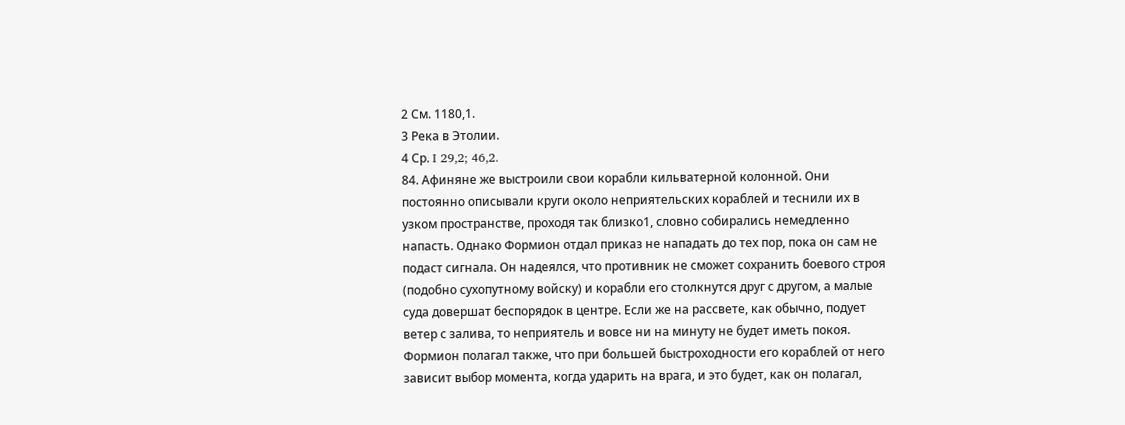2 См. 1180,1.
3 Река в Этолии.
4 Ср. I 29,2; 46,2.
84. Афиняне же выстроили свои корабли кильватерной колонной. Они постоянно описывали круги около неприятельских кораблей и теснили их в узком пространстве, проходя так близко1, словно собирались немедленно напасть. Однако Формион отдал приказ не нападать до тех пор, пока он сам не подаст сигнала. Он надеялся, что противник не сможет сохранить боевого строя (подобно сухопутному войску) и корабли его столкнутся друг с другом, а малые суда довершат беспорядок в центре. Если же на рассвете, как обычно, подует ветер с залива, то неприятель и вовсе ни на минуту не будет иметь покоя. Формион полагал также, что при большей быстроходности его кораблей от него зависит выбор момента, когда ударить на врага, и это будет, как он полагал,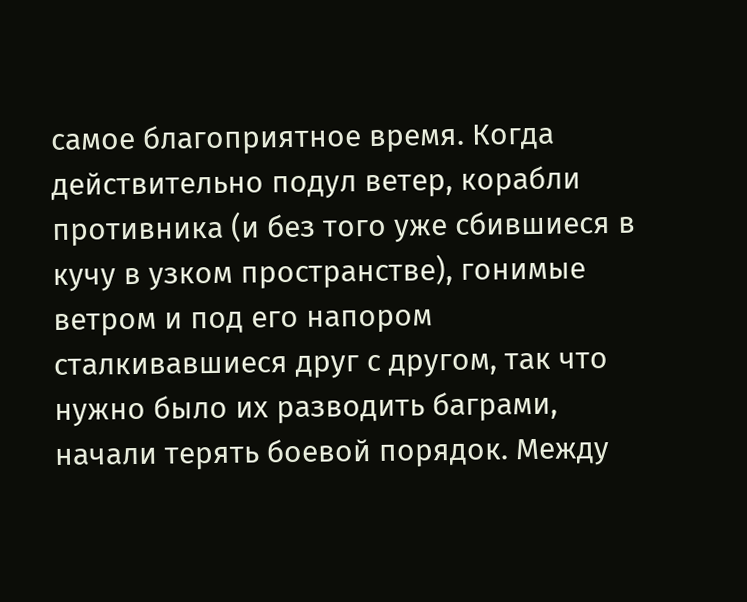самое благоприятное время. Когда действительно подул ветер, корабли противника (и без того уже сбившиеся в кучу в узком пространстве), гонимые ветром и под его напором сталкивавшиеся друг с другом, так что нужно было их разводить баграми, начали терять боевой порядок. Между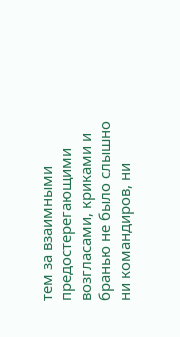тем за взаимными предостерегающими возгласами, криками и бранью не было слышно ни командиров, ни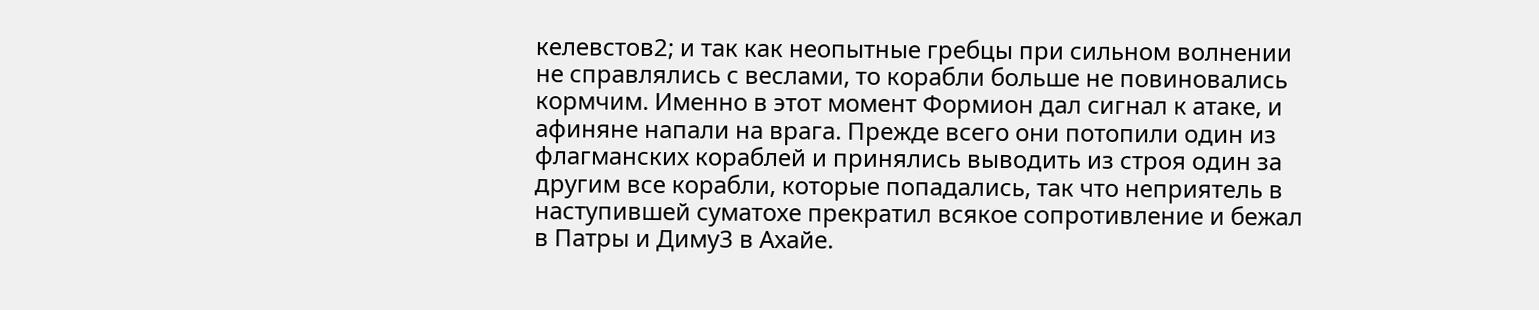келевстов2; и так как неопытные гребцы при сильном волнении не справлялись с веслами, то корабли больше не повиновались кормчим. Именно в этот момент Формион дал сигнал к атаке, и афиняне напали на врага. Прежде всего они потопили один из флагманских кораблей и принялись выводить из строя один за другим все корабли, которые попадались, так что неприятель в наступившей суматохе прекратил всякое сопротивление и бежал в Патры и Диму3 в Ахайе.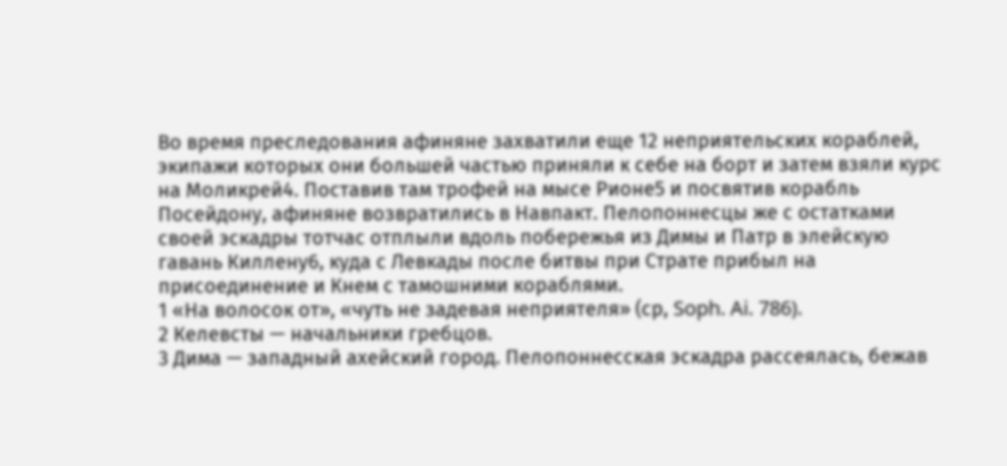Во время преследования афиняне захватили еще 12 неприятельских кораблей, экипажи которых они большей частью приняли к себе на борт и затем взяли курс на Моликрей4. Поставив там трофей на мысе Рионе5 и посвятив корабль Посейдону, афиняне возвратились в Навпакт. Пелопоннесцы же с остатками своей эскадры тотчас отплыли вдоль побережья из Димы и Патр в элейскую гавань Киллену6, куда с Левкады после битвы при Страте прибыл на присоединение и Кнем с тамошними кораблями.
1 «На волосок от», «чуть не задевая неприятеля» (ср, Soph. Ai. 786).
2 Келевсты — начальники гребцов.
3 Дима — западный ахейский город. Пелопоннесская эскадра рассеялась, бежав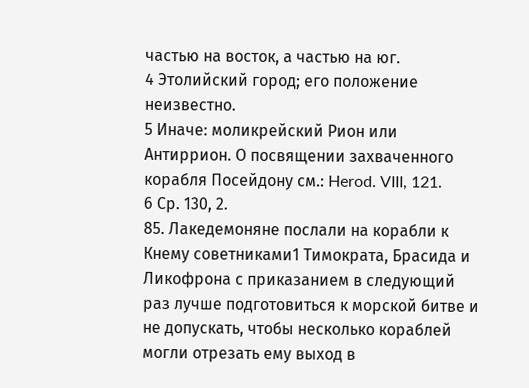частью на восток, а частью на юг.
4 Этолийский город; его положение неизвестно.
5 Иначе: моликрейский Рион или Антиррион. О посвящении захваченного корабля Посейдону см.: Herod. VIII, 121.
6 Ср. 130, 2.
85. Лакедемоняне послали на корабли к Кнему советниками1 Тимократа, Брасида и Ликофрона с приказанием в следующий раз лучше подготовиться к морской битве и не допускать, чтобы несколько кораблей могли отрезать ему выход в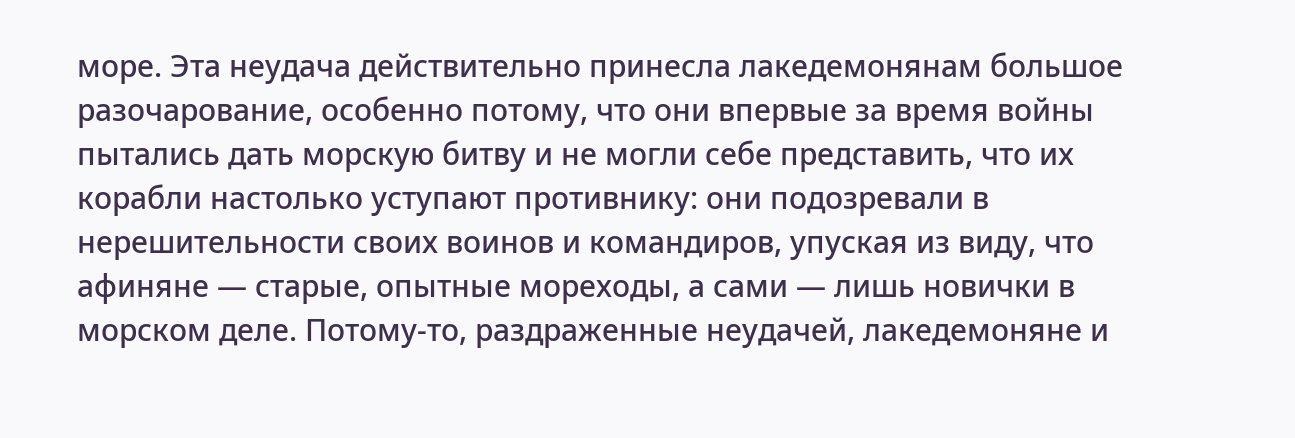море. Эта неудача действительно принесла лакедемонянам большое разочарование, особенно потому, что они впервые за время войны пытались дать морскую битву и не могли себе представить, что их корабли настолько уступают противнику: они подозревали в нерешительности своих воинов и командиров, упуская из виду, что афиняне — старые, опытные мореходы, а сами — лишь новички в морском деле. Потому-то, раздраженные неудачей, лакедемоняне и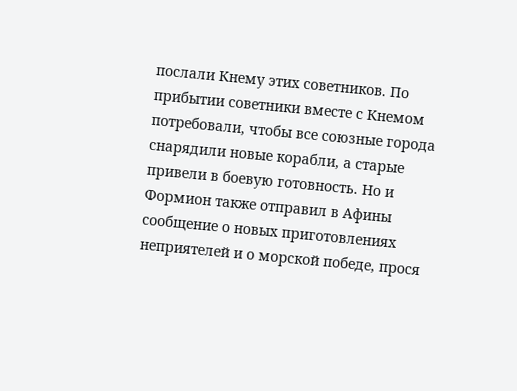послали Кнему этих советников. По прибытии советники вместе с Кнемом потребовали, чтобы все союзные города снарядили новые корабли, а старые привели в боевую готовность. Но и Формион также отправил в Афины сообщение о новых приготовлениях неприятелей и о морской победе, прося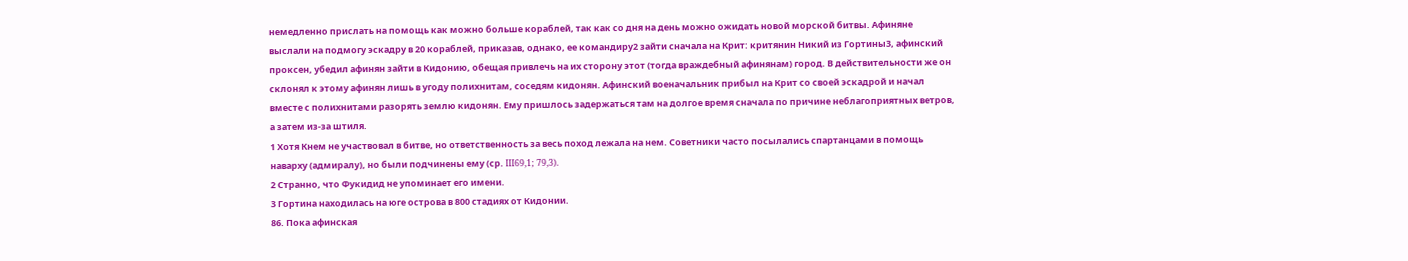немедленно прислать на помощь как можно больше кораблей, так как со дня на день можно ожидать новой морской битвы. Афиняне выслали на подмогу эскадру в 20 кораблей, приказав, однако, ее командиру2 зайти сначала на Крит: критянин Никий из Гортины3, афинский проксен, убедил афинян зайти в Кидонию, обещая привлечь на их сторону этот (тогда враждебный афинянам) город. В действительности же он склонял к этому афинян лишь в угоду полихнитам, соседям кидонян. Афинский военачальник прибыл на Крит со своей эскадрой и начал вместе с полихнитами разорять землю кидонян. Ему пришлось задержаться там на долгое время сначала по причине неблагоприятных ветров, а затем из-за штиля.
1 Хотя Кнем не участвовал в битве, но ответственность за весь поход лежала на нем. Советники часто посылались спартанцами в помощь наварху (адмиралу), но были подчинены ему (ср. III69,1; 79,3).
2 Странно, что Фукидид не упоминает его имени.
3 Гортина находилась на юге острова в 800 стадиях от Кидонии.
86. Пока афинская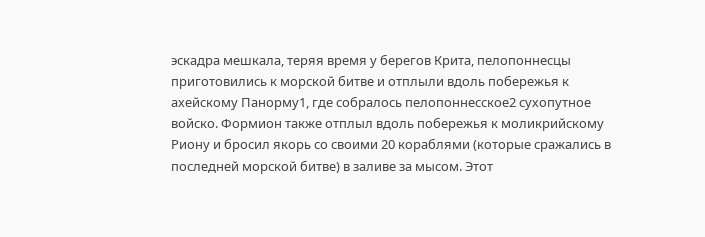эскадра мешкала, теряя время у берегов Крита, пелопоннесцы приготовились к морской битве и отплыли вдоль побережья к ахейскому Панорму1, где собралось пелопоннесское2 сухопутное войско. Формион также отплыл вдоль побережья к моликрийскому Риону и бросил якорь со своими 20 кораблями (которые сражались в последней морской битве) в заливе за мысом. Этот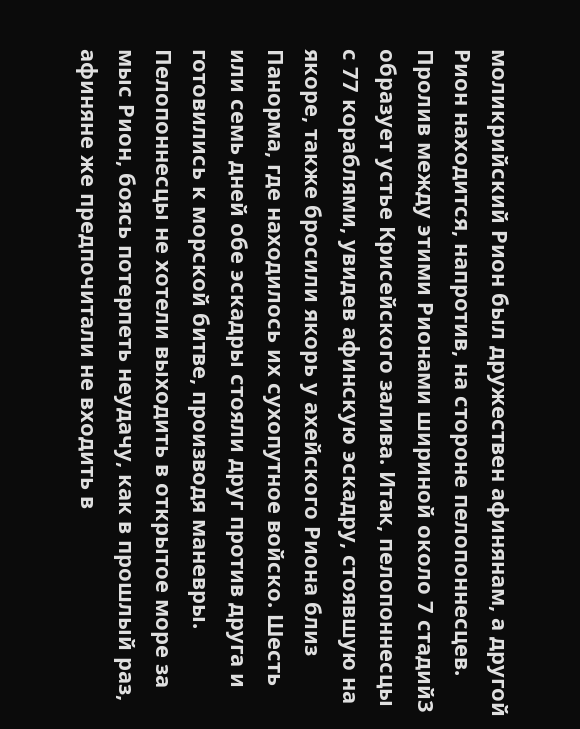моликрийский Рион был дружествен афинянам, а другой Рион находится, напротив, на стороне пелопоннесцев. Пролив между этими Рионами шириной около 7 стадий3 образует устье Крисейского залива. Итак, пелопоннесцы с 77 кораблями, увидев афинскую эскадру, стоявшую на якоре, также бросили якорь у ахейского Риона близ Панорма, где находилось их сухопутное войско. Шесть или семь дней обе эскадры стояли друг против друга и готовились к морской битве, производя маневры. Пелопоннесцы не хотели выходить в открытое море за мыс Рион, боясь потерпеть неудачу, как в прошлый раз, афиняне же предпочитали не входить в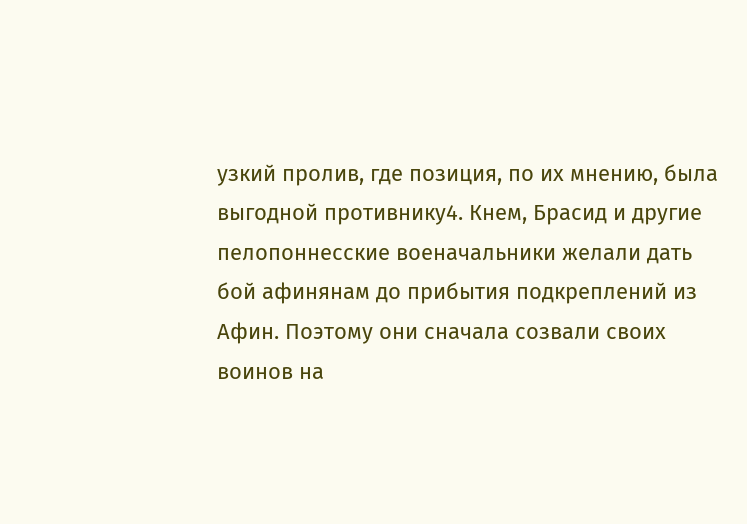узкий пролив, где позиция, по их мнению, была выгодной противнику4. Кнем, Брасид и другие пелопоннесские военачальники желали дать бой афинянам до прибытия подкреплений из Афин. Поэтому они сначала созвали своих воинов на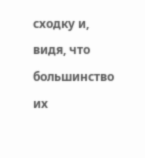сходку и, видя, что большинство их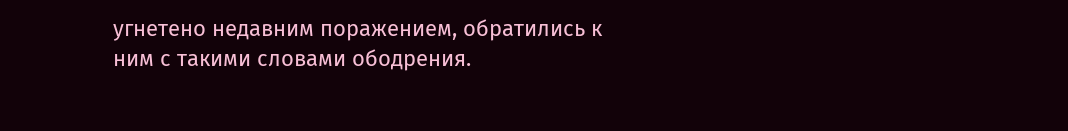угнетено недавним поражением, обратились к ним с такими словами ободрения.